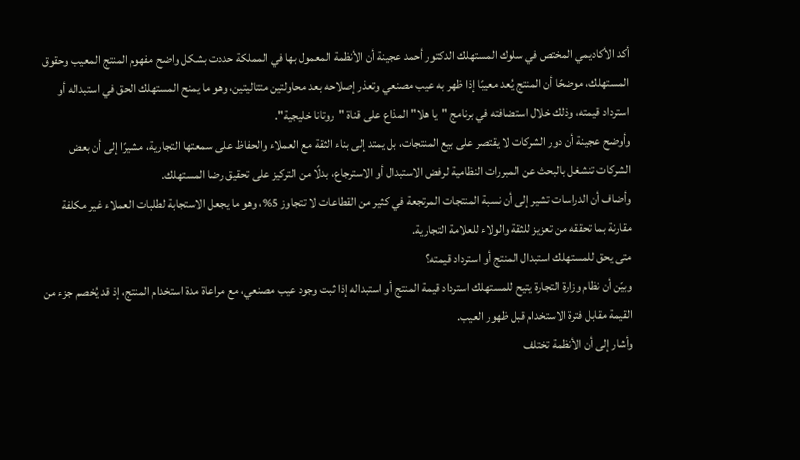أكد الأكاديمي المختص في سلوك المستهلك الدكتور أحمد عجينة أن الأنظمة المعمول بها في المملكة حددت بشكل واضح مفهوم المنتج المعيب وحقوق المستهلك، موضحًا أن المنتج يُعد معيبًا إذا ظهر به عيب مصنعي وتعذر إصلاحه بعد محاولتين متتاليتين، وهو ما يمنح المستهلك الحق في استبداله أو استرداد قيمته، وذلك خلال استضافته في برنامج "يا هلا" المذاع على قناة "روتانا خليجية".
وأوضح عجينة أن دور الشركات لا يقتصر على بيع المنتجات، بل يمتد إلى بناء الثقة مع العملاء والحفاظ على سمعتها التجارية، مشيرًا إلى أن بعض الشركات تنشغل بالبحث عن المبررات النظامية لرفض الاستبدال أو الاسترجاع، بدلًا من التركيز على تحقيق رضا المستهلك.
وأضاف أن الدراسات تشير إلى أن نسبة المنتجات المرتجعة في كثير من القطاعات لا تتجاوز 5%، وهو ما يجعل الاستجابة لطلبات العملاء غير مكلفة مقارنة بما تحققه من تعزيز للثقة والولاء للعلامة التجارية.
متى يحق للمستهلك استبدال المنتج أو استرداد قيمته؟
وبيّن أن نظام وزارة التجارة يتيح للمستهلك استرداد قيمة المنتج أو استبداله إذا ثبت وجود عيب مصنعي، مع مراعاة مدة استخدام المنتج، إذ قد يُخصم جزء من القيمة مقابل فترة الاستخدام قبل ظهور العيب.
وأشار إلى أن الأنظمة تختلف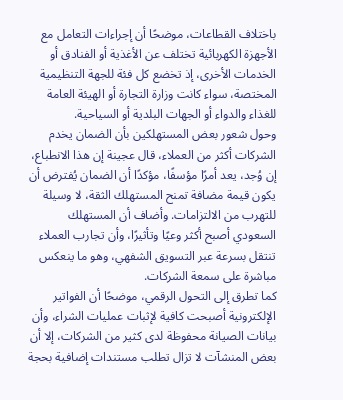باختلاف القطاعات، موضحًا أن إجراءات التعامل مع الأجهزة الكهربائية تختلف عن الأغذية أو الفنادق أو الخدمات الأخرى، إذ تخضع كل فئة للجهة التنظيمية المختصة، سواء كانت وزارة التجارة أو الهيئة العامة للغذاء والدواء أو الجهات البلدية أو السياحية.
وحول شعور بعض المستهلكين بأن الضمان يخدم الشركات أكثر من العملاء، قال عجينة إن هذا الانطباع، إن وُجد، يعد أمرًا مؤسفًا، مؤكدًا أن الضمان يُفترض أن يكون قيمة مضافة تمنح المستهلك الثقة، لا وسيلة للتهرب من الالتزامات. وأضاف أن المستهلك السعودي أصبح أكثر وعيًا وتأثيرًا، وأن تجارب العملاء تنتقل بسرعة عبر التسويق الشفهي، وهو ما ينعكس مباشرة على سمعة الشركات.
كما تطرق إلى التحول الرقمي، موضحًا أن الفواتير الإلكترونية أصبحت كافية لإثبات عمليات الشراء، وأن بيانات الصيانة محفوظة لدى كثير من الشركات، إلا أن بعض المنشآت لا تزال تطلب مستندات إضافية بحجة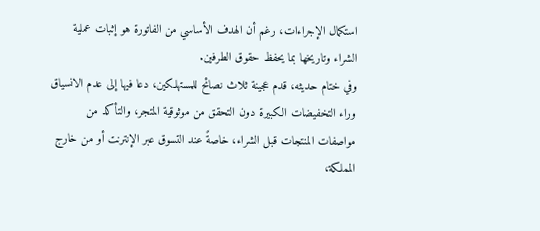استكمال الإجراءات، رغم أن الهدف الأساسي من الفاتورة هو إثبات عملية الشراء وتاريخها بما يحفظ حقوق الطرفين.
وفي ختام حديثه، قدم عجينة ثلاث نصائح للمستهلكين، دعا فيها إلى عدم الانسياق وراء التخفيضات الكبيرة دون التحقق من موثوقية المتجر، والتأكد من مواصفات المنتجات قبل الشراء، خاصةً عند التسوق عبر الإنترنت أو من خارج المملكة،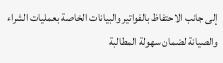إلى جانب الاحتفاظ بالفواتير والبيانات الخاصة بعمليات الشراء والصيانة لضمان سهولة المطالبة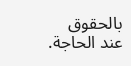بالحقوق عند الحاجة.